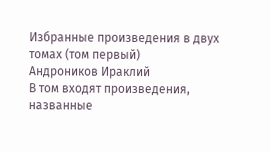Избранные произведения в двух томах (том первый)
Андроников Ираклий
В том входят произведения, названные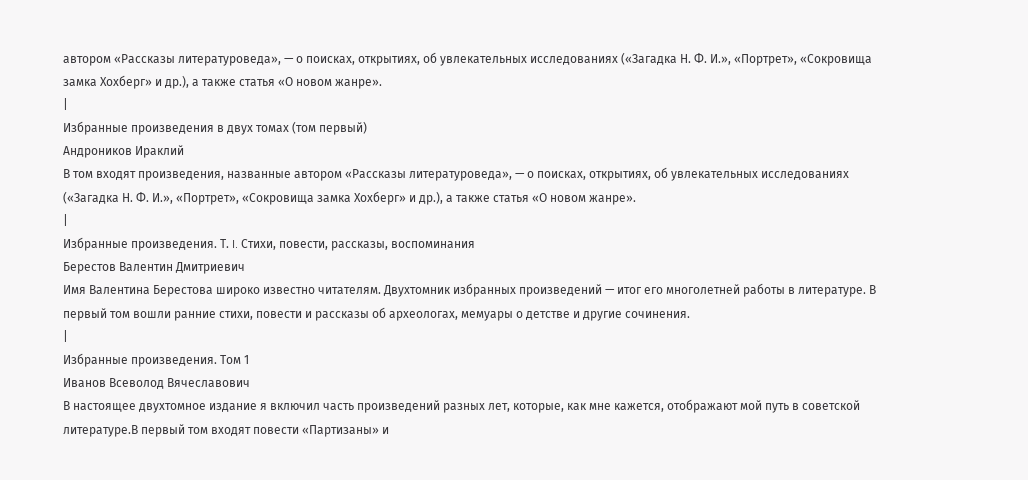автором «Рассказы литературоведа», — о поисках, открытиях, об увлекательных исследованиях («Загадка Н. Ф. И.», «Портрет», «Сокровища замка Хохберг» и др.), а также статья «О новом жанре».
|
Избранные произведения в двух томах (том первый)
Андроников Ираклий
В том входят произведения, названные автором «Рассказы литературоведа», — о поисках, открытиях, об увлекательных исследованиях («Загадка Н. Ф. И.», «Портрет», «Сокровища замка Хохберг» и др.), а также статья «О новом жанре».
|
Избранные произведения. Т. I. Стихи, повести, рассказы, воспоминания
Берестов Валентин Дмитриевич
Имя Валентина Берестова широко известно читателям. Двухтомник избранных произведений — итог его многолетней работы в литературе. В первый том вошли ранние стихи, повести и рассказы об археологах, мемуары о детстве и другие сочинения.
|
Избранные произведения. Том 1
Иванов Всеволод Вячеславович
В настоящее двухтомное издание я включил часть произведений разных лет, которые, как мне кажется, отображают мой путь в советской литературе.В первый том входят повести «Партизаны» и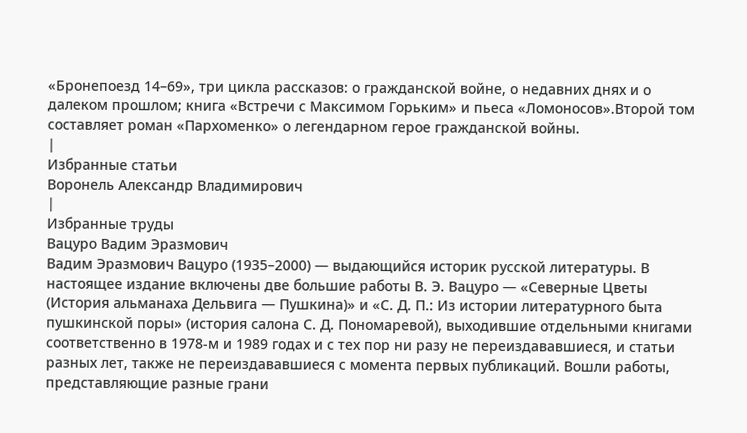«Бронепоезд 14–69», три цикла рассказов: о гражданской войне, о недавних днях и о далеком прошлом; книга «Встречи с Максимом Горьким» и пьеса «Ломоносов».Второй том составляет роман «Пархоменко» о легендарном герое гражданской войны.
|
Избранные статьи
Воронель Александр Владимирович
|
Избранные труды
Вацуро Вадим Эразмович
Вадим Эразмович Вацуро (1935–2000) — выдающийся историк русской литературы. В настоящее издание включены две большие работы В. Э. Вацуро — «Северные Цветы (История альманаха Дельвига — Пушкина)» и «С. Д. П.: Из истории литературного быта пушкинской поры» (история салона С. Д. Пономаревой), выходившие отдельными книгами соответственно в 1978-м и 1989 годах и с тех пор ни разу не переиздававшиеся, и статьи разных лет, также не переиздававшиеся с момента первых публикаций. Вошли работы, представляющие разные грани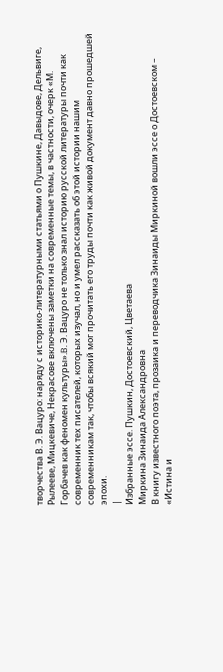творчества В. Э. Вацуро: наряду с историко-литературными статьями о Пушкине, Давыдове, Дельвиге, Рылееве, Мицкевиче, Некрасове включены заметки на современные темы, в частности, очерк «М. Горбачев как феномен культуры».B. Э. Вацуро не только знал историю русской литературы почти как современник тех писателей, которых изучал, но и умел рассказать об этой истории нашим современникам так, чтобы всякий мог прочитать его труды почти как живой документ давно прошедшей эпохи.
|
Избранные эссе. Пушкин, Достоевский, Цветаева
Миркина Зинаида Александровна
В книгу известного поэта, прозаика и переводчика Зинаиды Миркиной вошли эссе о Достоевском – «Истина и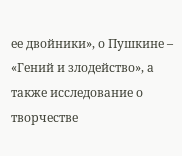ее двойники», о Пушкине – «Гений и злодейство», а также исследование о творчестве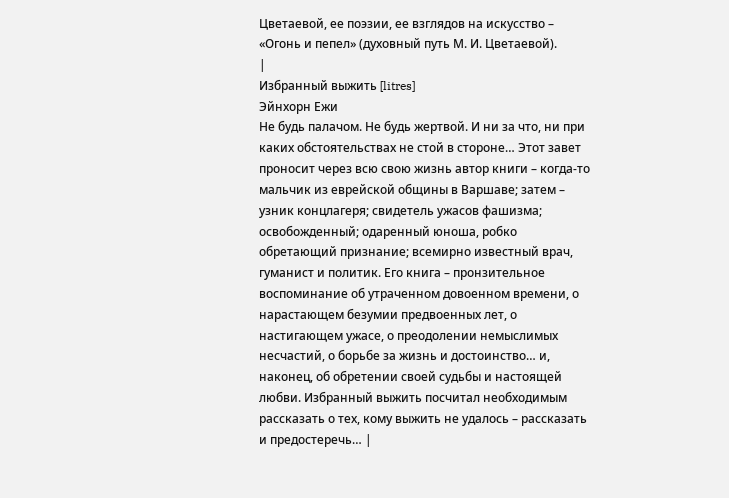Цветаевой, ее поэзии, ее взглядов на искусство – «Огонь и пепел» (духовный путь М. И. Цветаевой).
|
Избранный выжить [litres]
Эйнхорн Ежи
Не будь палачом. Не будь жертвой. И ни за что, ни при каких обстоятельствах не стой в стороне… Этот завет проносит через всю свою жизнь автор книги – когда-то мальчик из еврейской общины в Варшаве; затем – узник концлагеря; свидетель ужасов фашизма; освобожденный; одаренный юноша, робко обретающий признание; всемирно известный врач, гуманист и политик. Его книга – пронзительное воспоминание об утраченном довоенном времени, о нарастающем безумии предвоенных лет, о настигающем ужасе, о преодолении немыслимых несчастий, о борьбе за жизнь и достоинство… и, наконец, об обретении своей судьбы и настоящей любви. Избранный выжить посчитал необходимым рассказать о тех, кому выжить не удалось – рассказать и предостеречь… |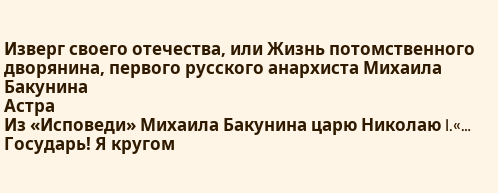Изверг своего отечества, или Жизнь потомственного дворянина, первого русского анархиста Михаила Бакунина
Астра
Из «Исповеди» Михаила Бакунина царю Николаю I.«… Государь! Я кругом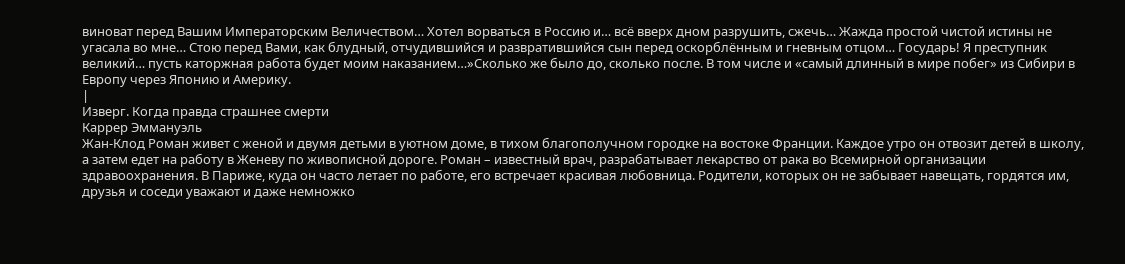виноват перед Вашим Императорским Величеством… Хотел ворваться в Россию и… всё вверх дном разрушить, сжечь… Жажда простой чистой истины не угасала во мне… Стою перед Вами, как блудный, отчудившийся и развратившийся сын перед оскорблённым и гневным отцом… Государь! Я преступник великий… пусть каторжная работа будет моим наказанием…»Сколько же было до, сколько после. В том числе и «самый длинный в мире побег» из Сибири в Европу через Японию и Америку.
|
Изверг. Когда правда страшнее смерти
Каррер Эммануэль
Жан-Клод Роман живет с женой и двумя детьми в уютном доме, в тихом благополучном городке на востоке Франции. Каждое утро он отвозит детей в школу, а затем едет на работу в Женеву по живописной дороге. Роман – известный врач, разрабатывает лекарство от рака во Всемирной организации здравоохранения. В Париже, куда он часто летает по работе, его встречает красивая любовница. Родители, которых он не забывает навещать, гордятся им, друзья и соседи уважают и даже немножко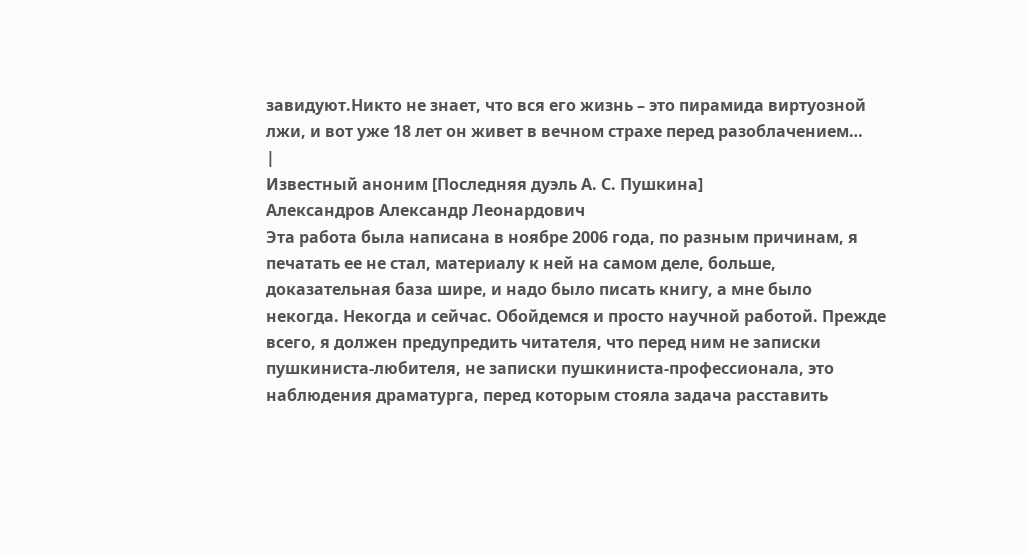завидуют.Никто не знает, что вся его жизнь – это пирамида виртуозной лжи, и вот уже 18 лет он живет в вечном страхе перед разоблачением…
|
Известный аноним [Последняя дуэль А. С. Пушкина]
Александров Александр Леонардович
Эта работа была написана в ноябре 2006 года, по разным причинам, я печатать ее не стал, материалу к ней на самом деле, больше, доказательная база шире, и надо было писать книгу, а мне было некогда. Некогда и сейчас. Обойдемся и просто научной работой. Прежде всего, я должен предупредить читателя, что перед ним не записки пушкиниста-любителя, не записки пушкиниста-профессионала, это наблюдения драматурга, перед которым стояла задача расставить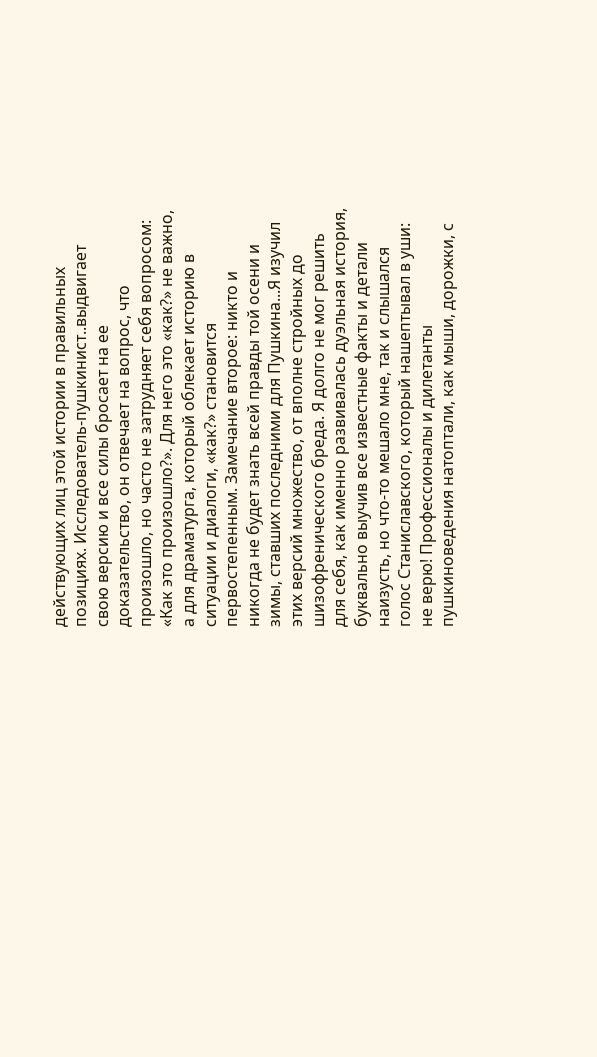действующих лиц этой истории в правильных позициях. Исследователь-пушкинист..выдвигает свою версию и все силы бросает на ее доказательство, он отвечает на вопрос, что произошло, но часто не затрудняет себя вопросом: «Как это произошло?». Для него это «как?» не важно, а для драматурга, который облекает историю в ситуации и диалоги, «как?» становится первостепенным. Замечание второе: никто и никогда не будет знать всей правды той осени и зимы, ставших последними для Пушкина...Я изучил этих версий множество, от вполне стройных до шизофренического бреда. Я долго не мог решить для себя, как именно развивалась дуэльная история, буквально выучив все известные факты и детали наизусть, но что-то мешало мне, так и слышался голос Станиславского, который нашептывал в уши: не верю! Профессионалы и дилетанты пушкиноведения натоптали, как мыши, дорожки, с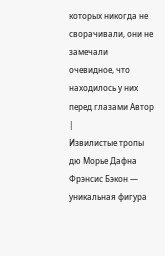которых никогда не сворачивали, они не замечали очевидное, что находилось у них перед глазами Автор |
Извилистые тропы
дю Морье Дафна
Фрэнсис Бэкон — уникальная фигура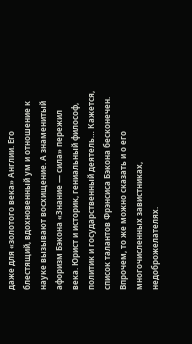даже для «золотого века» Англии. Его блестящий, вдохновенный ум и отношение к науке вызывают восхищение. А знаменитый афоризм Бэкона «Знание — сила» пережил века. Юрист и историк, гениальный философ, политик и государственный деятель… Кажется, список талантов Фрэнсиса Бэкона бесконечен. Впрочем, то же можно сказать и о его многочисленных завистниках, недоброжелателях.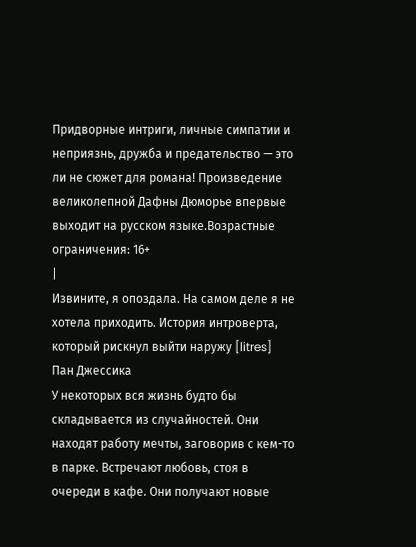Придворные интриги, личные симпатии и неприязнь, дружба и предательство — это ли не сюжет для романа! Произведение великолепной Дафны Дюморье впервые выходит на русском языке.Возрастные ограничения: 16+
|
Извините, я опоздала. На самом деле я не хотела приходить. История интроверта, который рискнул выйти наружу [litres]
Пан Джессика
У некоторых вся жизнь будто бы складывается из случайностей. Они находят работу мечты, заговорив с кем-то в парке. Встречают любовь, стоя в очереди в кафе. Они получают новые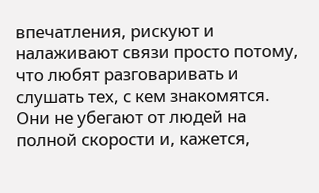впечатления, рискуют и налаживают связи просто потому, что любят разговаривать и слушать тех, с кем знакомятся. Они не убегают от людей на полной скорости и, кажется,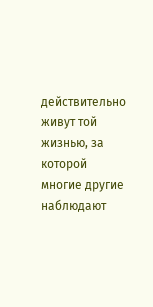действительно живут той жизнью, за которой многие другие наблюдают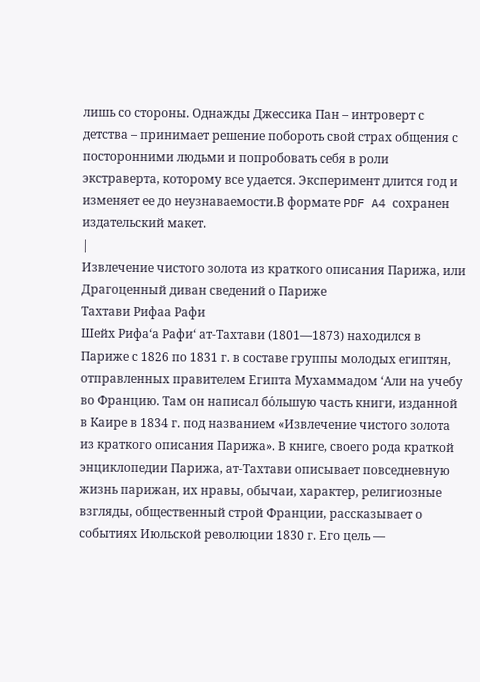лишь со стороны. Однажды Джессика Пан – интроверт с детства – принимает решение побороть свой страх общения с посторонними людьми и попробовать себя в роли экстраверта, которому все удается. Эксперимент длится год и изменяет ее до неузнаваемости.В формате PDF A4 сохранен издательский макет.
|
Извлечение чистого золота из краткого описания Парижа, или Драгоценный диван сведений о Париже
Тахтави Рифаа Рафи
Шейх Рифа‘а Рафи‘ ат-Тахтави (1801—1873) находился в Париже с 1826 по 1831 г. в составе группы молодых египтян, отправленных правителем Египта Мухаммадом ‘Али на учебу во Францию. Там он написал бо́льшую часть книги, изданной в Каире в 1834 г. под названием «Извлечение чистого золота из краткого описания Парижа». В книге, своего рода краткой энциклопедии Парижа, ат-Тахтави описывает повседневную жизнь парижан, их нравы, обычаи, характер, религиозные взгляды, общественный строй Франции, рассказывает о событиях Июльской революции 1830 г. Его цель —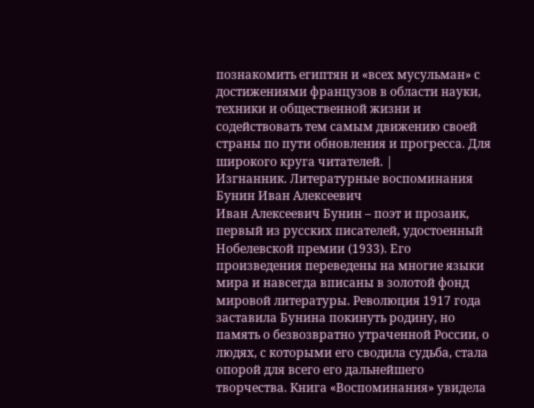познакомить египтян и «всех мусульман» с достижениями французов в области науки, техники и общественной жизни и содействовать тем самым движению своей страны по пути обновления и прогресса. Для широкого круга читателей. |
Изгнанник. Литературные воспоминания
Бунин Иван Алексеевич
Иван Алексеевич Бунин – поэт и прозаик, первый из русских писателей, удостоенный Нобелевской премии (1933). Его произведения переведены на многие языки мира и навсегда вписаны в золотой фонд мировой литературы. Революция 1917 года заставила Бунина покинуть родину, но память о безвозвратно утраченной России, о людях, с которыми его сводила судьба, стала опорой для всего его дальнейшего творчества. Книга «Воспоминания» увидела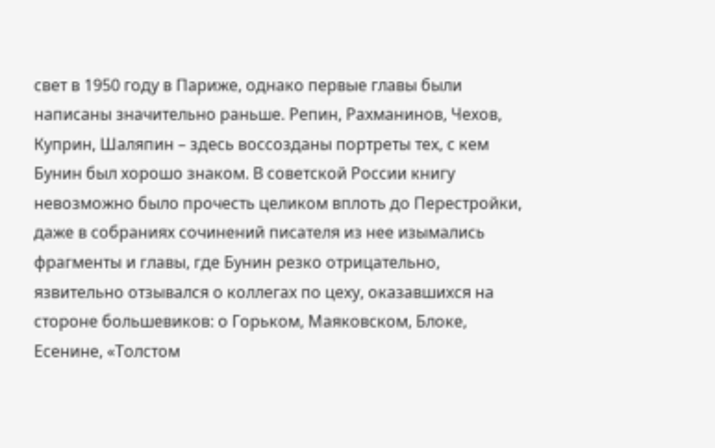свет в 1950 году в Париже, однако первые главы были написаны значительно раньше. Репин, Рахманинов, Чехов, Куприн, Шаляпин – здесь воссозданы портреты тех, с кем Бунин был хорошо знаком. В советской России книгу невозможно было прочесть целиком вплоть до Перестройки, даже в собраниях сочинений писателя из нее изымались фрагменты и главы, где Бунин резко отрицательно, язвительно отзывался о коллегах по цеху, оказавшихся на стороне большевиков: о Горьком, Маяковском, Блоке, Есенине, «Толстом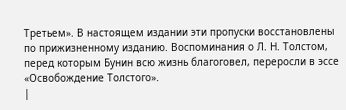Третьем». В настоящем издании эти пропуски восстановлены по прижизненному изданию. Воспоминания о Л. Н. Толстом, перед которым Бунин всю жизнь благоговел, переросли в эссе «Освобождение Толстого».
|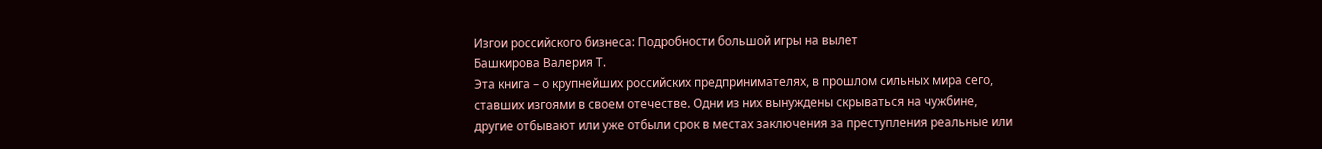Изгои российского бизнеса: Подробности большой игры на вылет
Башкирова Валерия Т.
Эта книга – о крупнейших российских предпринимателях, в прошлом сильных мира сего, ставших изгоями в своем отечестве. Одни из них вынуждены скрываться на чужбине, другие отбывают или уже отбыли срок в местах заключения за преступления реальные или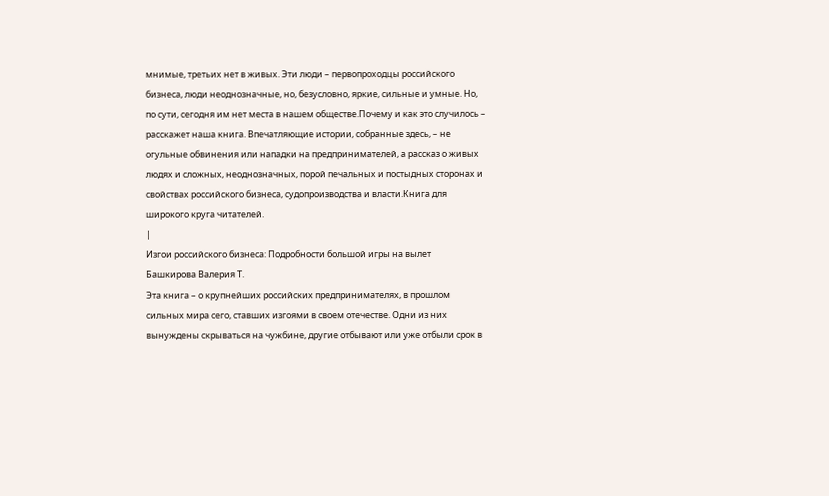мнимые, третьих нет в живых. Эти люди – первопроходцы российского бизнеса, люди неоднозначные, но, безусловно, яркие, сильные и умные. Но, по сути, сегодня им нет места в нашем обществе.Почему и как это случилось – расскажет наша книга. Впечатляющие истории, собранные здесь, – не огульные обвинения или нападки на предпринимателей, а рассказ о живых людях и сложных, неоднозначных, порой печальных и постыдных сторонах и свойствах российского бизнеса, судопроизводства и власти.Книга для широкого круга читателей.
|
Изгои российского бизнеса: Подробности большой игры на вылет
Башкирова Валерия Т.
Эта книга – о крупнейших российских предпринимателях, в прошлом сильных мира сего, ставших изгоями в своем отечестве. Одни из них вынуждены скрываться на чужбине, другие отбывают или уже отбыли срок в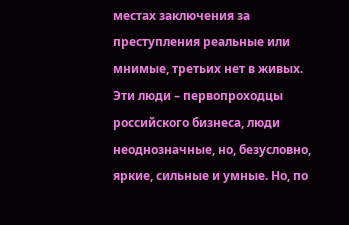местах заключения за преступления реальные или мнимые, третьих нет в живых. Эти люди – первопроходцы российского бизнеса, люди неоднозначные, но, безусловно, яркие, сильные и умные. Но, по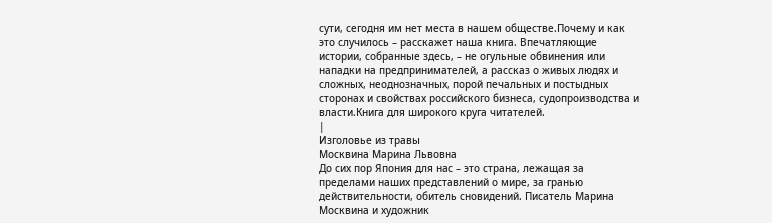сути, сегодня им нет места в нашем обществе.Почему и как это случилось – расскажет наша книга. Впечатляющие истории, собранные здесь, – не огульные обвинения или нападки на предпринимателей, а рассказ о живых людях и сложных, неоднозначных, порой печальных и постыдных сторонах и свойствах российского бизнеса, судопроизводства и власти.Книга для широкого круга читателей.
|
Изголовье из травы
Москвина Марина Львовна
До сих пор Япония для нас – это страна, лежащая за пределами наших представлений о мире, за гранью действительности, обитель сновидений. Писатель Марина Москвина и художник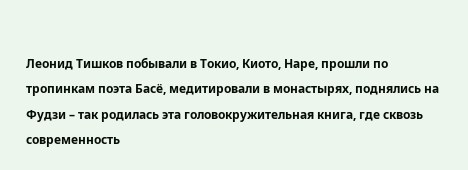Леонид Тишков побывали в Токио, Киото, Наре, прошли по тропинкам поэта Басё, медитировали в монастырях, поднялись на Фудзи – так родилась эта головокружительная книга, где сквозь современность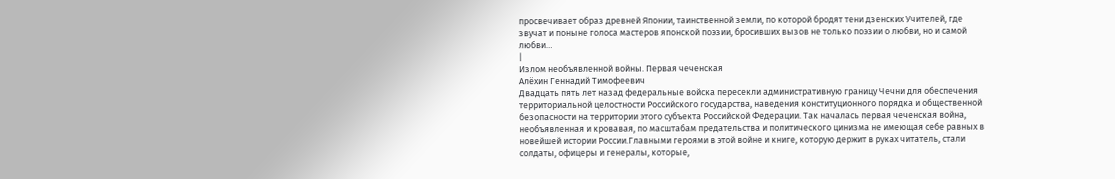просвечивает образ древней Японии, таинственной земли, по которой бродят тени дзенских Учителей, где звучат и поныне голоса мастеров японской поэзии, бросивших вызов не только поэзии о любви, но и самой любви…
|
Излом необъявленной войны. Первая чеченская
Алёхин Геннадий Тимофеевич
Двадцать пять лет назад федеральные войска пересекли административную границу Чечни для обеспечения территориальной целостности Российского государства, наведения конституционного порядка и общественной безопасности на территории этого субъекта Российской Федерации. Так началась первая чеченская война, необъявленная и кровавая, по масштабам предательства и политического цинизма не имеющая себе равных в новейшей истории России.Главными героями в этой войне и книге, которую держит в руках читатель, стали солдаты, офицеры и генералы, которые,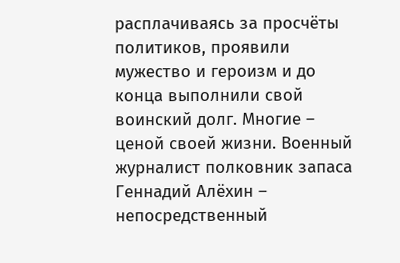расплачиваясь за просчёты политиков, проявили мужество и героизм и до конца выполнили свой воинский долг. Многие – ценой своей жизни. Военный журналист полковник запаса Геннадий Алёхин – непосредственный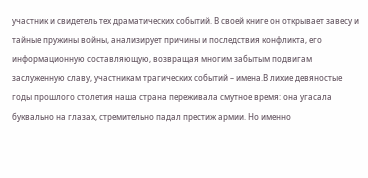участник и свидетель тех драматических событий. В своей книге он открывает завесу и тайные пружины войны, анализирует причины и последствия конфликта, его информационную составляющую, возвращая многим забытым подвигам заслуженную славу, участникам трагических событий – имена.В лихие девяностые годы прошлого столетия наша страна переживала смутное время: она угасала буквально на глазах, стремительно падал престиж армии. Но именно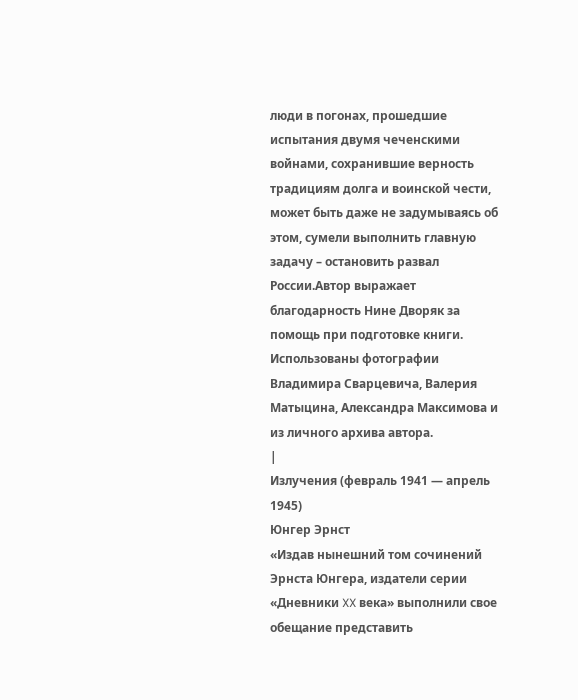люди в погонах, прошедшие испытания двумя чеченскими войнами, сохранившие верность традициям долга и воинской чести, может быть даже не задумываясь об этом, сумели выполнить главную задачу – остановить развал России.Автор выражает благодарность Нине Дворяк за помощь при подготовке книги. Использованы фотографии Владимира Сварцевича, Валерия Матыцина, Александра Максимова и из личного архива автора.
|
Излучения (февраль 1941 — апрель 1945)
Юнгер Эрнст
«Издав нынешний том сочинений Эрнста Юнгера, издатели серии «Дневники XX века» выполнили свое обещание представить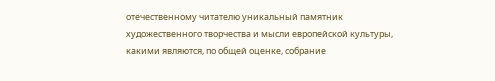отечественному читателю уникальный памятник художественного творчества и мысли европейской культуры, какими являются, по общей оценке, собрание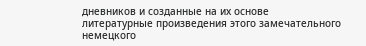дневников и созданные на их основе литературные произведения этого замечательного немецкого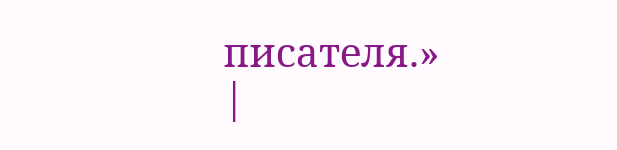писателя.»
|